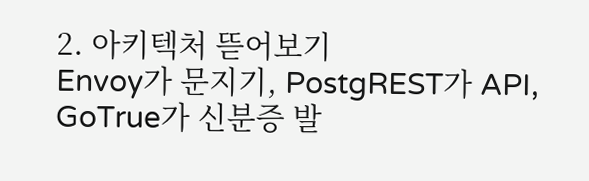2. 아키텍처 뜯어보기
Envoy가 문지기, PostgREST가 API, GoTrue가 신분증 발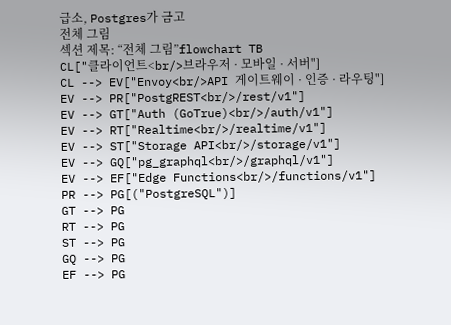급소, Postgres가 금고
전체 그림
섹션 제목: “전체 그림”flowchart TB
CL["클라이언트<br/>브라우저 · 모바일 · 서버"]
CL --> EV["Envoy<br/>API 게이트웨이 · 인증 · 라우팅"]
EV --> PR["PostgREST<br/>/rest/v1"]
EV --> GT["Auth (GoTrue)<br/>/auth/v1"]
EV --> RT["Realtime<br/>/realtime/v1"]
EV --> ST["Storage API<br/>/storage/v1"]
EV --> GQ["pg_graphql<br/>/graphql/v1"]
EV --> EF["Edge Functions<br/>/functions/v1"]
PR --> PG[("PostgreSQL")]
GT --> PG
RT --> PG
ST --> PG
GQ --> PG
EF --> PG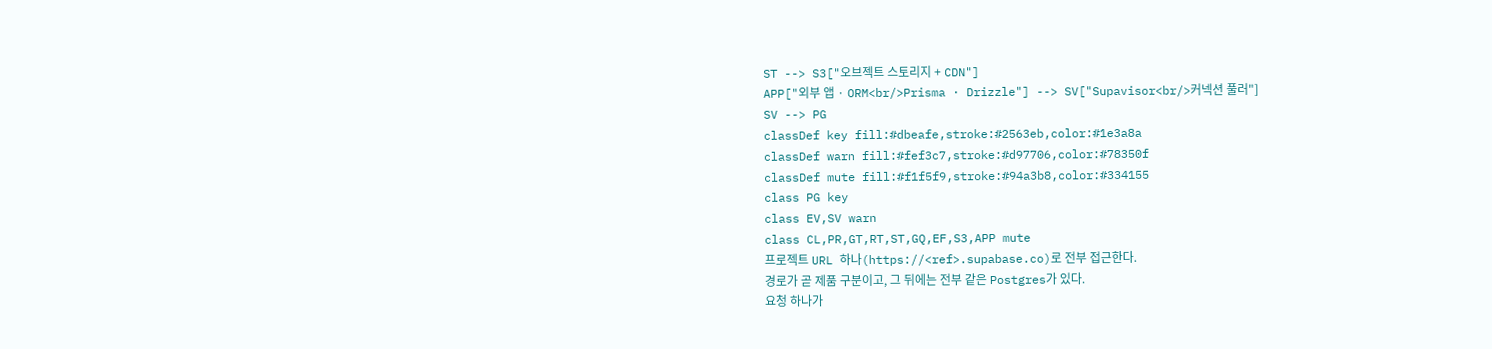ST --> S3["오브젝트 스토리지 + CDN"]
APP["외부 앱 · ORM<br/>Prisma · Drizzle"] --> SV["Supavisor<br/>커넥션 풀러"]
SV --> PG
classDef key fill:#dbeafe,stroke:#2563eb,color:#1e3a8a
classDef warn fill:#fef3c7,stroke:#d97706,color:#78350f
classDef mute fill:#f1f5f9,stroke:#94a3b8,color:#334155
class PG key
class EV,SV warn
class CL,PR,GT,RT,ST,GQ,EF,S3,APP mute
프로젝트 URL 하나(https://<ref>.supabase.co)로 전부 접근한다.
경로가 곧 제품 구분이고, 그 뒤에는 전부 같은 Postgres가 있다.
요청 하나가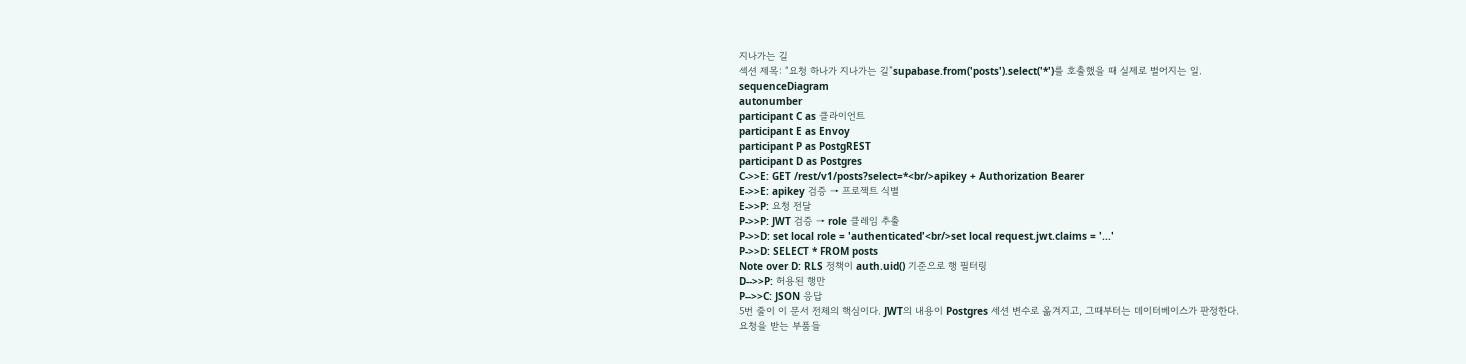지나가는 길
섹션 제목: “요청 하나가 지나가는 길”supabase.from('posts').select('*')를 호출했을 때 실제로 벌어지는 일.
sequenceDiagram
autonumber
participant C as 클라이언트
participant E as Envoy
participant P as PostgREST
participant D as Postgres
C->>E: GET /rest/v1/posts?select=*<br/>apikey + Authorization Bearer
E->>E: apikey 검증 → 프로젝트 식별
E->>P: 요청 전달
P->>P: JWT 검증 → role 클레임 추출
P->>D: set local role = 'authenticated'<br/>set local request.jwt.claims = '...'
P->>D: SELECT * FROM posts
Note over D: RLS 정책이 auth.uid() 기준으로 행 필터링
D-->>P: 허용된 행만
P-->>C: JSON 응답
5번 줄이 이 문서 전체의 핵심이다. JWT의 내용이 Postgres 세션 변수로 옮겨지고, 그때부터는 데이터베이스가 판정한다.
요청을 받는 부품들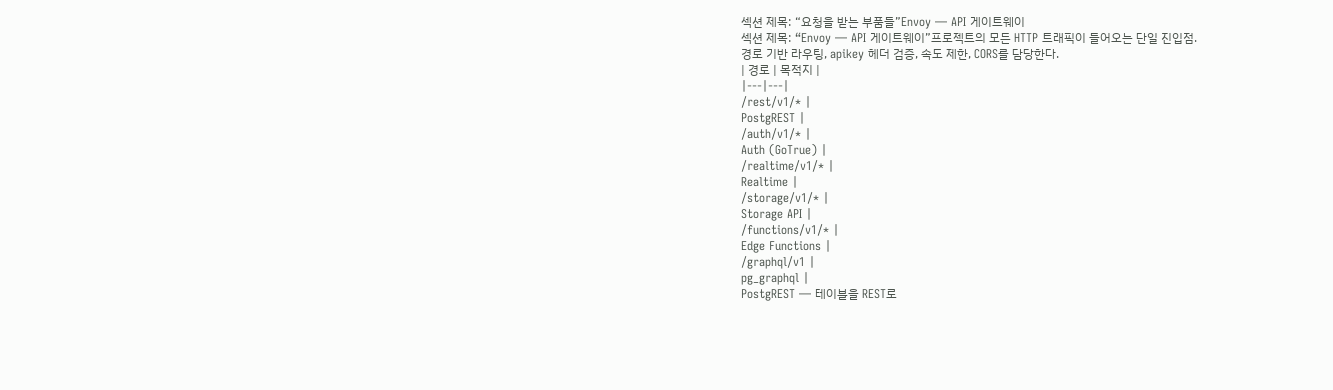섹션 제목: “요청을 받는 부품들”Envoy — API 게이트웨이
섹션 제목: “Envoy — API 게이트웨이”프로젝트의 모든 HTTP 트래픽이 들어오는 단일 진입점.
경로 기반 라우팅, apikey 헤더 검증, 속도 제한, CORS를 담당한다.
| 경로 | 목적지 |
|---|---|
/rest/v1/* |
PostgREST |
/auth/v1/* |
Auth (GoTrue) |
/realtime/v1/* |
Realtime |
/storage/v1/* |
Storage API |
/functions/v1/* |
Edge Functions |
/graphql/v1 |
pg_graphql |
PostgREST — 테이블을 REST로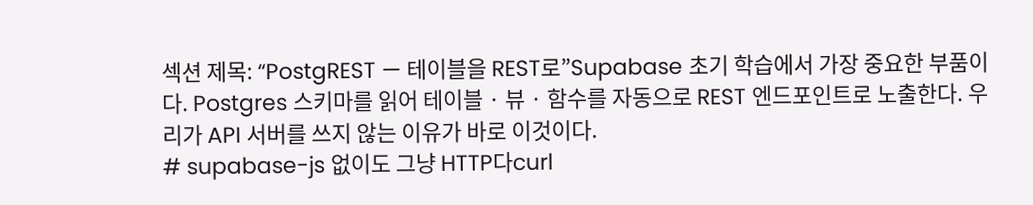섹션 제목: “PostgREST — 테이블을 REST로”Supabase 초기 학습에서 가장 중요한 부품이다. Postgres 스키마를 읽어 테이블 · 뷰 · 함수를 자동으로 REST 엔드포인트로 노출한다. 우리가 API 서버를 쓰지 않는 이유가 바로 이것이다.
# supabase-js 없이도 그냥 HTTP다curl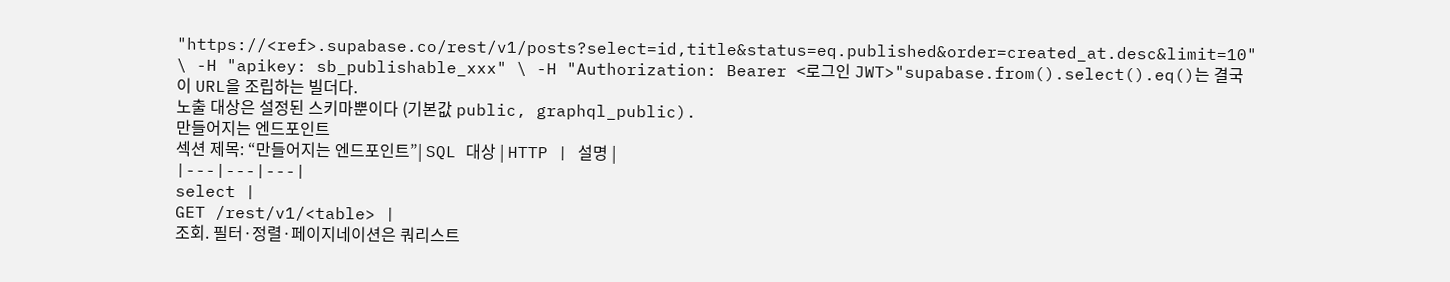"https://<ref>.supabase.co/rest/v1/posts?select=id,title&status=eq.published&order=created_at.desc&limit=10" \ -H "apikey: sb_publishable_xxx" \ -H "Authorization: Bearer <로그인 JWT>"supabase.from().select().eq()는 결국 이 URL을 조립하는 빌더다.
노출 대상은 설정된 스키마뿐이다 (기본값 public, graphql_public).
만들어지는 엔드포인트
섹션 제목: “만들어지는 엔드포인트”| SQL 대상 | HTTP | 설명 |
|---|---|---|
select |
GET /rest/v1/<table> |
조회. 필터·정렬·페이지네이션은 쿼리스트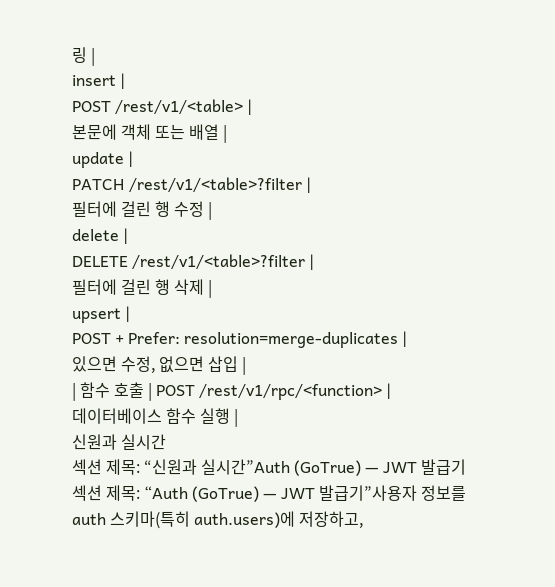링 |
insert |
POST /rest/v1/<table> |
본문에 객체 또는 배열 |
update |
PATCH /rest/v1/<table>?filter |
필터에 걸린 행 수정 |
delete |
DELETE /rest/v1/<table>?filter |
필터에 걸린 행 삭제 |
upsert |
POST + Prefer: resolution=merge-duplicates |
있으면 수정, 없으면 삽입 |
| 함수 호출 | POST /rest/v1/rpc/<function> |
데이터베이스 함수 실행 |
신원과 실시간
섹션 제목: “신원과 실시간”Auth (GoTrue) — JWT 발급기
섹션 제목: “Auth (GoTrue) — JWT 발급기”사용자 정보를 auth 스키마(특히 auth.users)에 저장하고,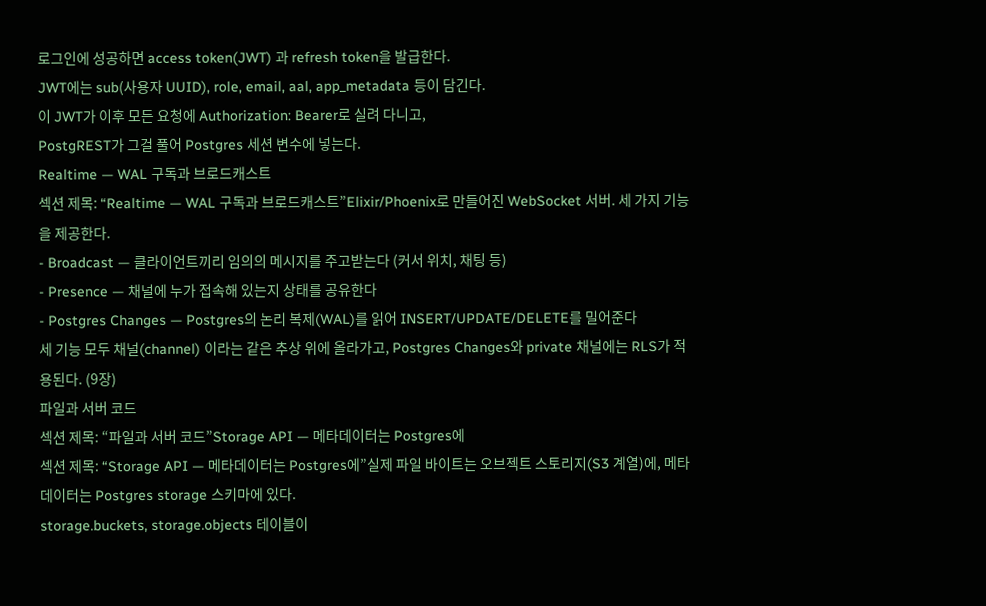로그인에 성공하면 access token(JWT) 과 refresh token을 발급한다.
JWT에는 sub(사용자 UUID), role, email, aal, app_metadata 등이 담긴다.
이 JWT가 이후 모든 요청에 Authorization: Bearer로 실려 다니고,
PostgREST가 그걸 풀어 Postgres 세션 변수에 넣는다.
Realtime — WAL 구독과 브로드캐스트
섹션 제목: “Realtime — WAL 구독과 브로드캐스트”Elixir/Phoenix로 만들어진 WebSocket 서버. 세 가지 기능을 제공한다.
- Broadcast — 클라이언트끼리 임의의 메시지를 주고받는다 (커서 위치, 채팅 등)
- Presence — 채널에 누가 접속해 있는지 상태를 공유한다
- Postgres Changes — Postgres의 논리 복제(WAL)를 읽어 INSERT/UPDATE/DELETE를 밀어준다
세 기능 모두 채널(channel) 이라는 같은 추상 위에 올라가고, Postgres Changes와 private 채널에는 RLS가 적용된다. (9장)
파일과 서버 코드
섹션 제목: “파일과 서버 코드”Storage API — 메타데이터는 Postgres에
섹션 제목: “Storage API — 메타데이터는 Postgres에”실제 파일 바이트는 오브젝트 스토리지(S3 계열)에, 메타데이터는 Postgres storage 스키마에 있다.
storage.buckets, storage.objects 테이블이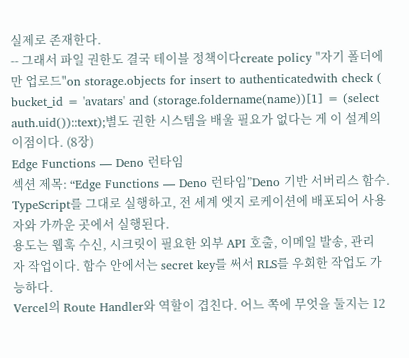실제로 존재한다.
-- 그래서 파일 권한도 결국 테이블 정책이다create policy "자기 폴더에만 업로드"on storage.objects for insert to authenticatedwith check ( bucket_id = 'avatars' and (storage.foldername(name))[1] = (select auth.uid())::text);별도 권한 시스템을 배울 필요가 없다는 게 이 설계의 이점이다. (8장)
Edge Functions — Deno 런타임
섹션 제목: “Edge Functions — Deno 런타임”Deno 기반 서버리스 함수. TypeScript를 그대로 실행하고, 전 세계 엣지 로케이션에 배포되어 사용자와 가까운 곳에서 실행된다.
용도는 웹훅 수신, 시크릿이 필요한 외부 API 호출, 이메일 발송, 관리자 작업이다. 함수 안에서는 secret key를 써서 RLS를 우회한 작업도 가능하다.
Vercel의 Route Handler와 역할이 겹친다. 어느 쪽에 무엇을 둘지는 12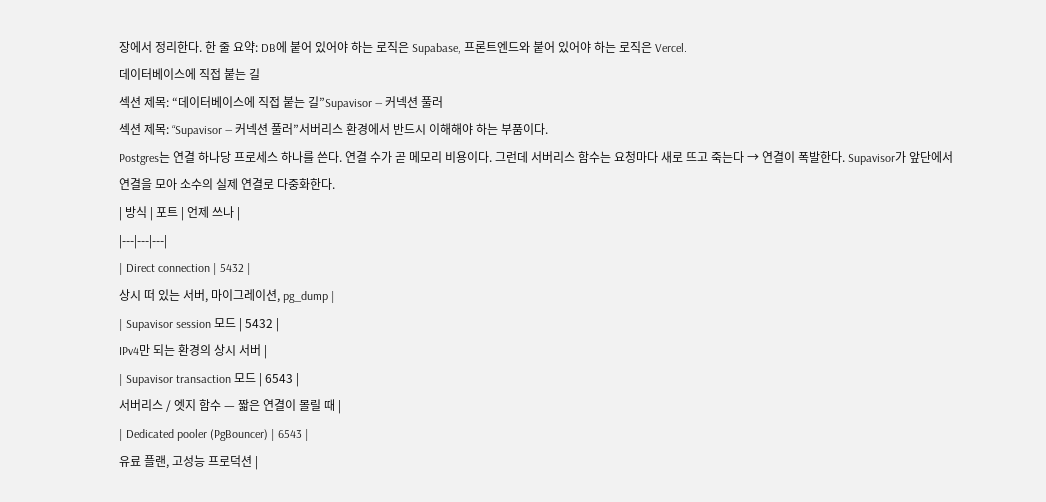장에서 정리한다. 한 줄 요약: DB에 붙어 있어야 하는 로직은 Supabase, 프론트엔드와 붙어 있어야 하는 로직은 Vercel.
데이터베이스에 직접 붙는 길
섹션 제목: “데이터베이스에 직접 붙는 길”Supavisor — 커넥션 풀러
섹션 제목: “Supavisor — 커넥션 풀러”서버리스 환경에서 반드시 이해해야 하는 부품이다.
Postgres는 연결 하나당 프로세스 하나를 쓴다. 연결 수가 곧 메모리 비용이다. 그런데 서버리스 함수는 요청마다 새로 뜨고 죽는다 → 연결이 폭발한다. Supavisor가 앞단에서 연결을 모아 소수의 실제 연결로 다중화한다.
| 방식 | 포트 | 언제 쓰나 |
|---|---|---|
| Direct connection | 5432 |
상시 떠 있는 서버, 마이그레이션, pg_dump |
| Supavisor session 모드 | 5432 |
IPv4만 되는 환경의 상시 서버 |
| Supavisor transaction 모드 | 6543 |
서버리스 / 엣지 함수 — 짧은 연결이 몰릴 때 |
| Dedicated pooler (PgBouncer) | 6543 |
유료 플랜, 고성능 프로덕션 |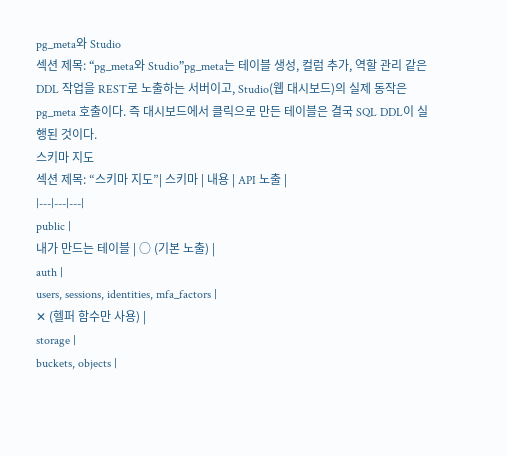pg_meta와 Studio
섹션 제목: “pg_meta와 Studio”pg_meta는 테이블 생성, 컬럼 추가, 역할 관리 같은 DDL 작업을 REST로 노출하는 서버이고, Studio(웹 대시보드)의 실제 동작은 pg_meta 호출이다. 즉 대시보드에서 클릭으로 만든 테이블은 결국 SQL DDL이 실행된 것이다.
스키마 지도
섹션 제목: “스키마 지도”| 스키마 | 내용 | API 노출 |
|---|---|---|
public |
내가 만드는 테이블 | ○ (기본 노출) |
auth |
users, sessions, identities, mfa_factors |
✕ (헬퍼 함수만 사용) |
storage |
buckets, objects |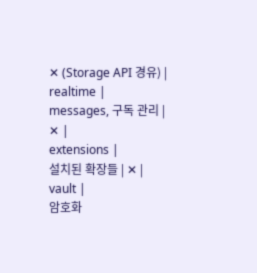✕ (Storage API 경유) |
realtime |
messages, 구독 관리 |
✕ |
extensions |
설치된 확장들 | ✕ |
vault |
암호화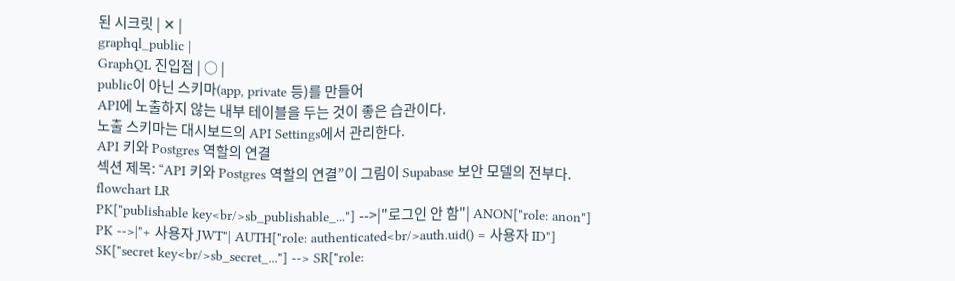된 시크릿 | ✕ |
graphql_public |
GraphQL 진입점 | ○ |
public이 아닌 스키마(app, private 등)를 만들어
API에 노출하지 않는 내부 테이블을 두는 것이 좋은 습관이다.
노출 스키마는 대시보드의 API Settings에서 관리한다.
API 키와 Postgres 역할의 연결
섹션 제목: “API 키와 Postgres 역할의 연결”이 그림이 Supabase 보안 모델의 전부다.
flowchart LR
PK["publishable key<br/>sb_publishable_..."] -->|"로그인 안 함"| ANON["role: anon"]
PK -->|"+ 사용자 JWT"| AUTH["role: authenticated<br/>auth.uid() = 사용자 ID"]
SK["secret key<br/>sb_secret_..."] --> SR["role: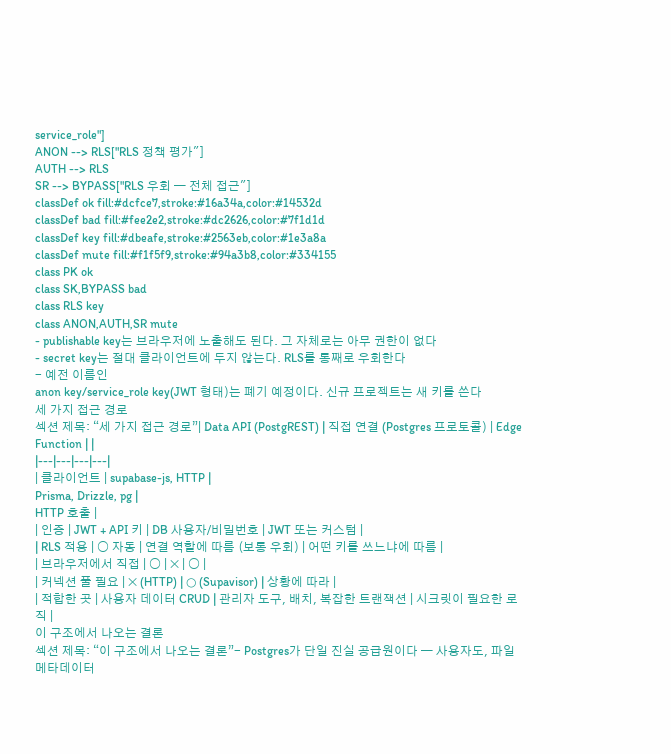service_role"]
ANON --> RLS["RLS 정책 평가"]
AUTH --> RLS
SR --> BYPASS["RLS 우회 — 전체 접근"]
classDef ok fill:#dcfce7,stroke:#16a34a,color:#14532d
classDef bad fill:#fee2e2,stroke:#dc2626,color:#7f1d1d
classDef key fill:#dbeafe,stroke:#2563eb,color:#1e3a8a
classDef mute fill:#f1f5f9,stroke:#94a3b8,color:#334155
class PK ok
class SK,BYPASS bad
class RLS key
class ANON,AUTH,SR mute
- publishable key는 브라우저에 노출해도 된다. 그 자체로는 아무 권한이 없다
- secret key는 절대 클라이언트에 두지 않는다. RLS를 통째로 우회한다
- 예전 이름인
anon key/service_role key(JWT 형태)는 폐기 예정이다. 신규 프로젝트는 새 키를 쓴다
세 가지 접근 경로
섹션 제목: “세 가지 접근 경로”| Data API (PostgREST) | 직접 연결 (Postgres 프로토콜) | Edge Function | |
|---|---|---|---|
| 클라이언트 | supabase-js, HTTP |
Prisma, Drizzle, pg |
HTTP 호출 |
| 인증 | JWT + API 키 | DB 사용자/비밀번호 | JWT 또는 커스텀 |
| RLS 적용 | ○ 자동 | 연결 역할에 따름 (보통 우회) | 어떤 키를 쓰느냐에 따름 |
| 브라우저에서 직접 | ○ | ✕ | ○ |
| 커넥션 풀 필요 | ✕ (HTTP) | ○ (Supavisor) | 상황에 따라 |
| 적합한 곳 | 사용자 데이터 CRUD | 관리자 도구, 배치, 복잡한 트랜잭션 | 시크릿이 필요한 로직 |
이 구조에서 나오는 결론
섹션 제목: “이 구조에서 나오는 결론”- Postgres가 단일 진실 공급원이다 — 사용자도, 파일 메타데이터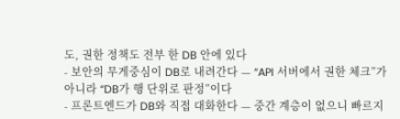도, 권한 정책도 전부 한 DB 안에 있다
- 보안의 무게중심이 DB로 내려간다 — “API 서버에서 권한 체크”가 아니라 “DB가 행 단위로 판정”이다
- 프론트엔드가 DB와 직접 대화한다 — 중간 계층이 없으니 빠르지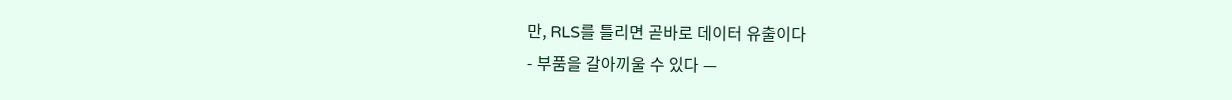만, RLS를 틀리면 곧바로 데이터 유출이다
- 부품을 갈아끼울 수 있다 —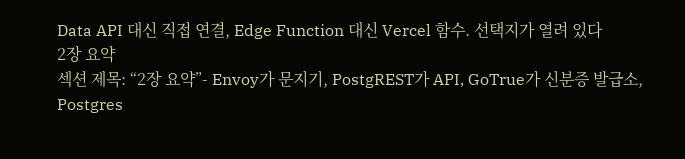Data API 대신 직접 연결, Edge Function 대신 Vercel 함수. 선택지가 열려 있다
2장 요약
섹션 제목: “2장 요약”- Envoy가 문지기, PostgREST가 API, GoTrue가 신분증 발급소, Postgres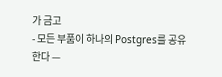가 금고
- 모든 부품이 하나의 Postgres를 공유한다 —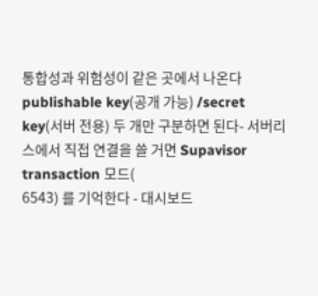통합성과 위험성이 같은 곳에서 나온다
publishable key(공개 가능) /secret key(서버 전용) 두 개만 구분하면 된다- 서버리스에서 직접 연결을 쓸 거면 Supavisor transaction 모드(
6543) 를 기억한다 - 대시보드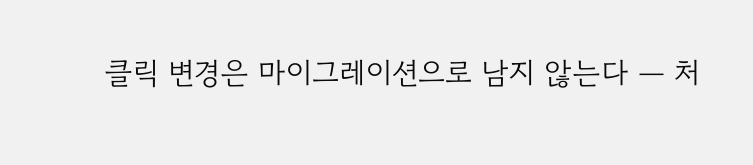클릭 변경은 마이그레이션으로 남지 않는다 — 처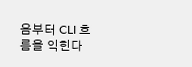음부터 CLI 흐름을 익힌다